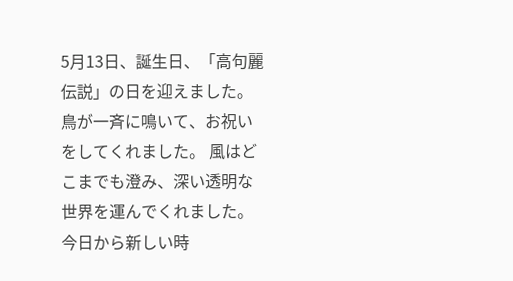5月13日、誕生日、「高句麗伝説」の日を迎えました。 鳥が一斉に鳴いて、お祝いをしてくれました。 風はどこまでも澄み、深い透明な世界を運んでくれました。今日から新しい時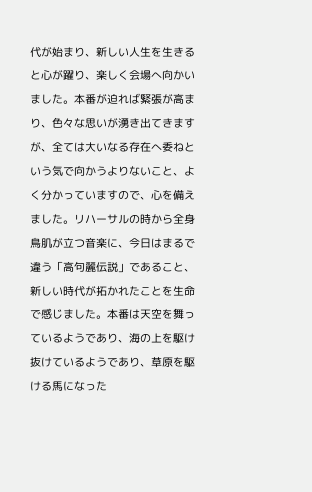代が始まり、新しい人生を生きると心が躍り、楽しく会場へ向かいました。本番が迫れば緊張が高まり、色々な思いが湧き出てきますが、全ては大いなる存在へ委ねという気で向かうよりないこと、よく分かっていますので、心を備えました。リハーサルの時から全身鳥肌が立つ音楽に、今日はまるで違う「高句麗伝説」であること、新しい時代が拓かれたことを生命で感じました。本番は天空を舞っているようであり、海の上を駆け抜けているようであり、草原を駆ける馬になった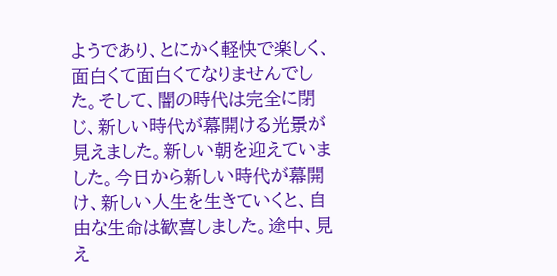ようであり、とにかく軽快で楽しく、面白くて面白くてなりませんでした。そして、闇の時代は完全に閉じ、新しい時代が幕開ける光景が見えました。新しい朝を迎えていました。今日から新しい時代が幕開け、新しい人生を生きていくと、自由な生命は歓喜しました。途中、見え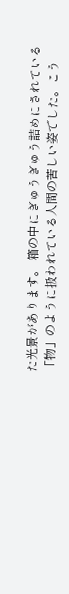た光景があります。 箱の中にぎゅうぎゅう詰めにされている「物」のように扱われている人間の苦しい姿でした。こう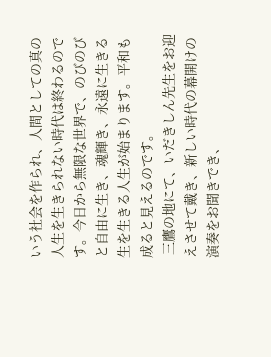いう社会を作られ、人間としての真の人生を生きられない時代は終わるのです。今日から無限な世界で、のびのびと自由に生き、魂輝き、永遠に生きる生を生きる人生が始まります。平和も成ると見えるのです。
 三鷹の地にて、いだきしん先生をお迎えさせて戴き、新しい時代の幕開けの演奏をお聞きでき、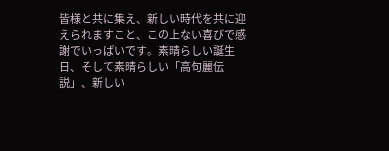皆様と共に集え、新しい時代を共に迎えられますこと、この上ない喜びで感謝でいっぱいです。素晴らしい誕生日、そして素晴らしい「高句麗伝説」、新しい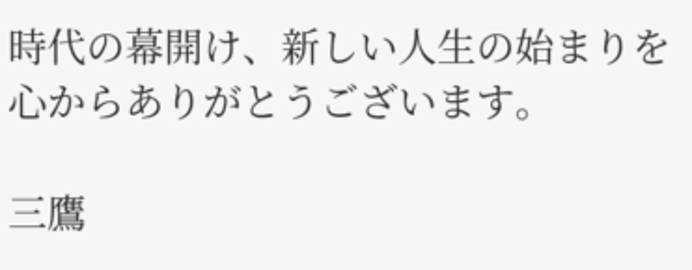時代の幕開け、新しい人生の始まりを心からありがとうございます。

三鷹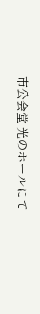市公会堂 光のホールにて